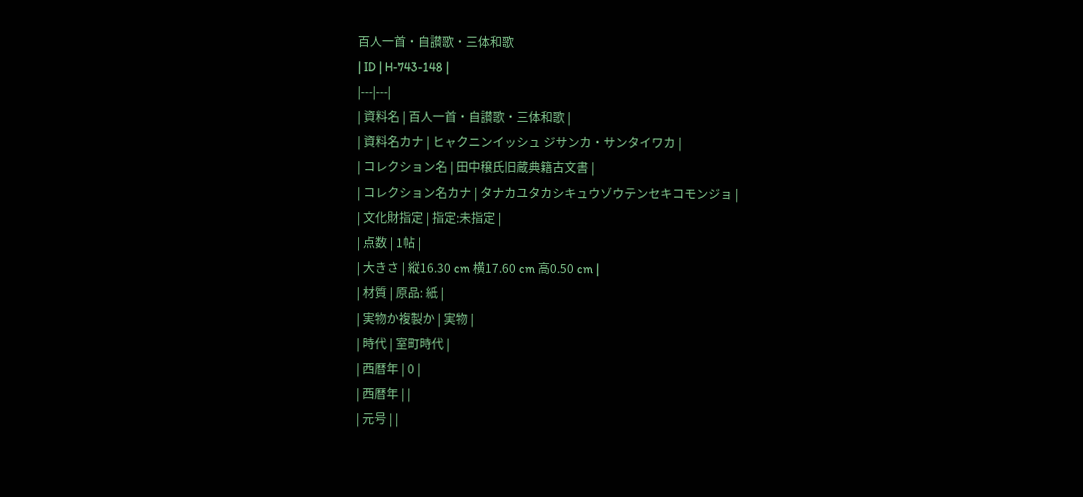百人一首・自讃歌・三体和歌
| ID | H-743-148 |
|---|---|
| 資料名 | 百人一首・自讃歌・三体和歌 |
| 資料名カナ | ヒャクニンイッシュ ジサンカ・サンタイワカ |
| コレクション名 | 田中穣氏旧蔵典籍古文書 |
| コレクション名カナ | タナカユタカシキュウゾウテンセキコモンジョ |
| 文化財指定 | 指定:未指定 |
| 点数 | 1帖 |
| 大きさ | 縦16.30 cm 横17.60 cm 高0.50 cm |
| 材質 | 原品: 紙 |
| 実物か複製か | 実物 |
| 時代 | 室町時代 |
| 西暦年 | 0 |
| 西暦年 | |
| 元号 | |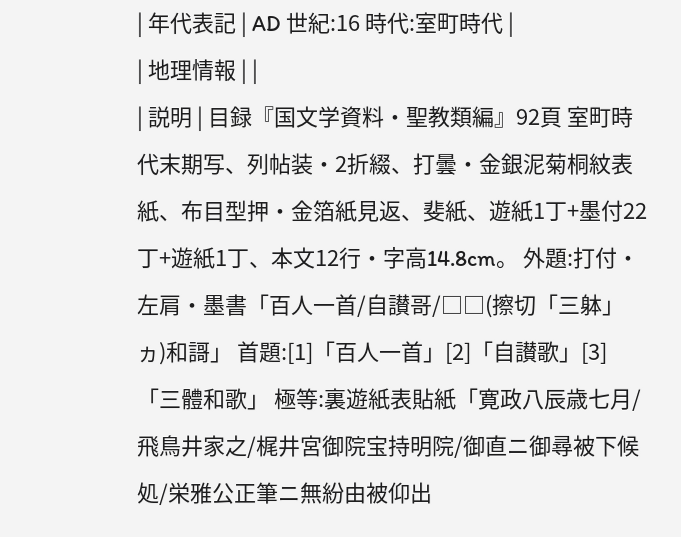| 年代表記 | AD 世紀:16 時代:室町時代 |
| 地理情報 | |
| 説明 | 目録『国文学資料・聖教類編』92頁 室町時代末期写、列帖装・2折綴、打曇・金銀泥菊桐紋表紙、布目型押・金箔紙見返、斐紙、遊紙1丁+墨付22丁+遊紙1丁、本文12行・字高14.8cm。 外題:打付・左肩・墨書「百人一首/自讃哥/□□(擦切「三躰」ヵ)和謌」 首題:[1]「百人一首」[2]「自讃歌」[3]「三體和歌」 極等:裏遊紙表貼紙「寛政八辰歳七月/飛鳥井家之/梶井宮御院宝持明院/御直ニ御尋被下候処/栄雅公正筆ニ無紛由被仰出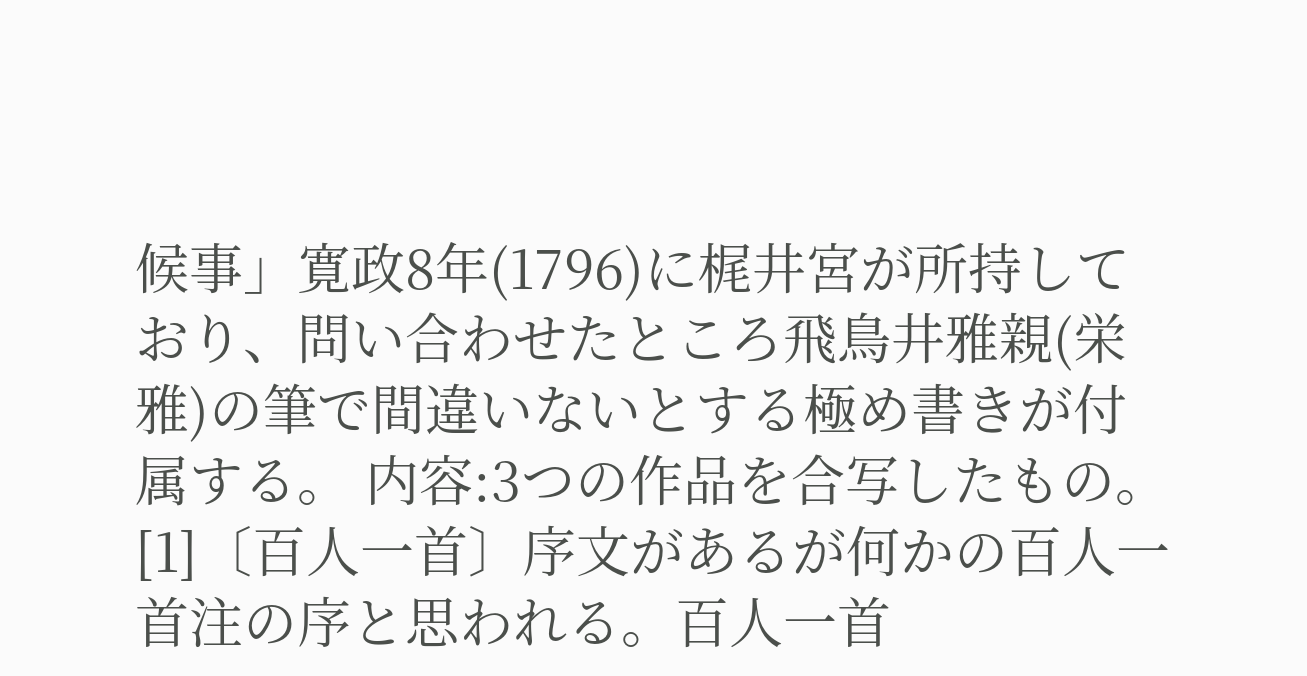候事」寛政8年(1796)に梶井宮が所持しており、問い合わせたところ飛鳥井雅親(栄雅)の筆で間違いないとする極め書きが付属する。 内容:3つの作品を合写したもの。[1]〔百人一首〕序文があるが何かの百人一首注の序と思われる。百人一首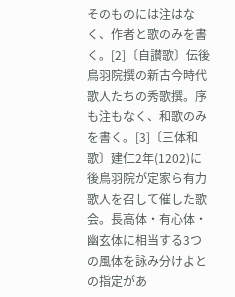そのものには注はなく、作者と歌のみを書く。[2]〔自讃歌〕伝後鳥羽院撰の新古今時代歌人たちの秀歌撰。序も注もなく、和歌のみを書く。[3]〔三体和歌〕建仁2年(1202)に後鳥羽院が定家ら有力歌人を召して催した歌会。長高体・有心体・幽玄体に相当する3つの風体を詠み分けよとの指定があ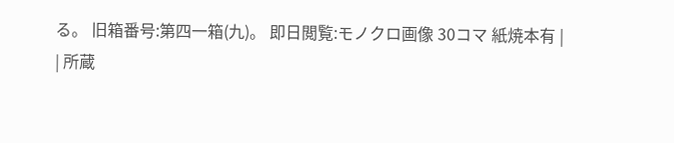る。 旧箱番号:第四一箱(九)。 即日閲覧:モノクロ画像 30コマ 紙焼本有 |
| 所蔵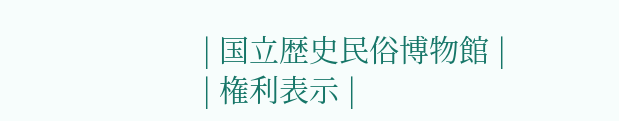| 国立歴史民俗博物館 |
| 権利表示 |